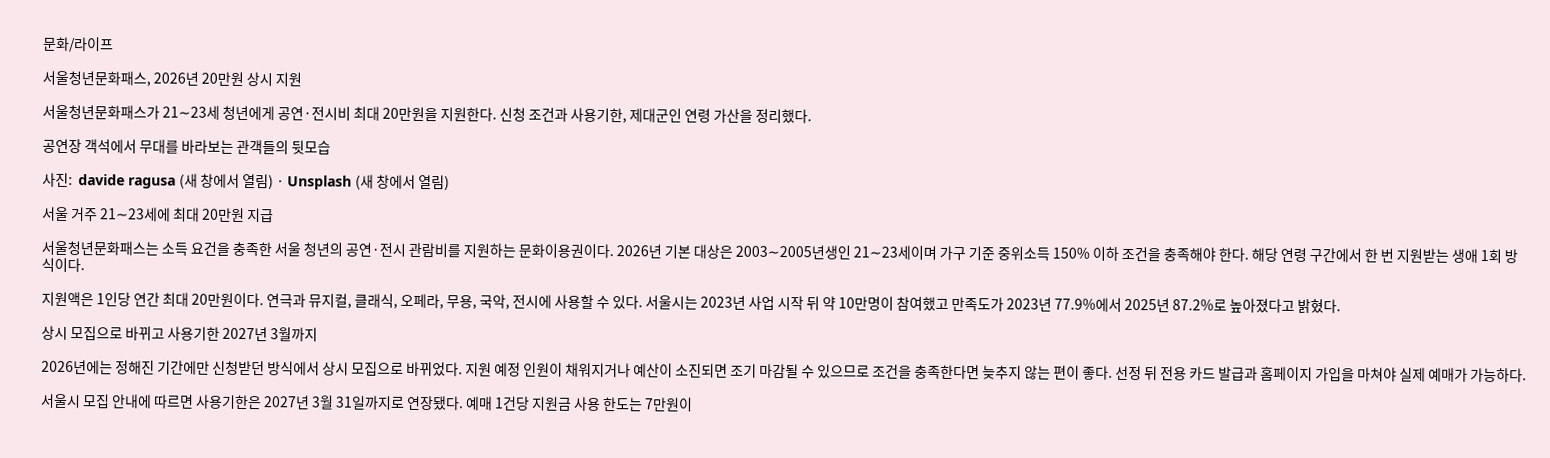문화/라이프

서울청년문화패스, 2026년 20만원 상시 지원

서울청년문화패스가 21∼23세 청년에게 공연·전시비 최대 20만원을 지원한다. 신청 조건과 사용기한, 제대군인 연령 가산을 정리했다.

공연장 객석에서 무대를 바라보는 관객들의 뒷모습

사진:  davide ragusa (새 창에서 열림) · Unsplash (새 창에서 열림)

서울 거주 21∼23세에 최대 20만원 지급

서울청년문화패스는 소득 요건을 충족한 서울 청년의 공연·전시 관람비를 지원하는 문화이용권이다. 2026년 기본 대상은 2003∼2005년생인 21∼23세이며 가구 기준 중위소득 150% 이하 조건을 충족해야 한다. 해당 연령 구간에서 한 번 지원받는 생애 1회 방식이다.

지원액은 1인당 연간 최대 20만원이다. 연극과 뮤지컬, 클래식, 오페라, 무용, 국악, 전시에 사용할 수 있다. 서울시는 2023년 사업 시작 뒤 약 10만명이 참여했고 만족도가 2023년 77.9%에서 2025년 87.2%로 높아졌다고 밝혔다.

상시 모집으로 바뀌고 사용기한 2027년 3월까지

2026년에는 정해진 기간에만 신청받던 방식에서 상시 모집으로 바뀌었다. 지원 예정 인원이 채워지거나 예산이 소진되면 조기 마감될 수 있으므로 조건을 충족한다면 늦추지 않는 편이 좋다. 선정 뒤 전용 카드 발급과 홈페이지 가입을 마쳐야 실제 예매가 가능하다.

서울시 모집 안내에 따르면 사용기한은 2027년 3월 31일까지로 연장됐다. 예매 1건당 지원금 사용 한도는 7만원이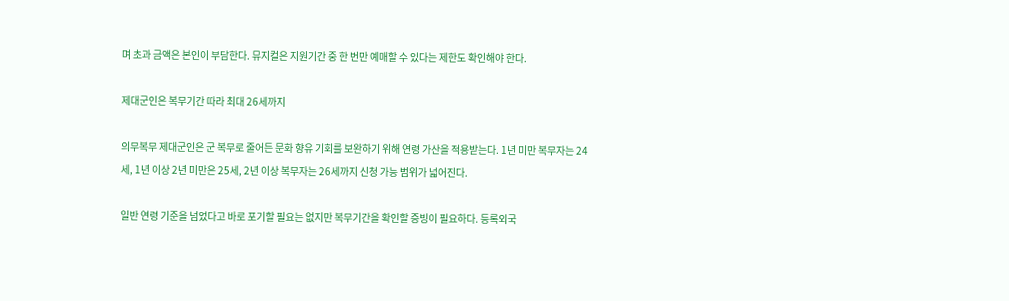며 초과 금액은 본인이 부담한다. 뮤지컬은 지원기간 중 한 번만 예매할 수 있다는 제한도 확인해야 한다.

제대군인은 복무기간 따라 최대 26세까지

의무복무 제대군인은 군 복무로 줄어든 문화 향유 기회를 보완하기 위해 연령 가산을 적용받는다. 1년 미만 복무자는 24세, 1년 이상 2년 미만은 25세, 2년 이상 복무자는 26세까지 신청 가능 범위가 넓어진다.

일반 연령 기준을 넘었다고 바로 포기할 필요는 없지만 복무기간을 확인할 증빙이 필요하다. 등록외국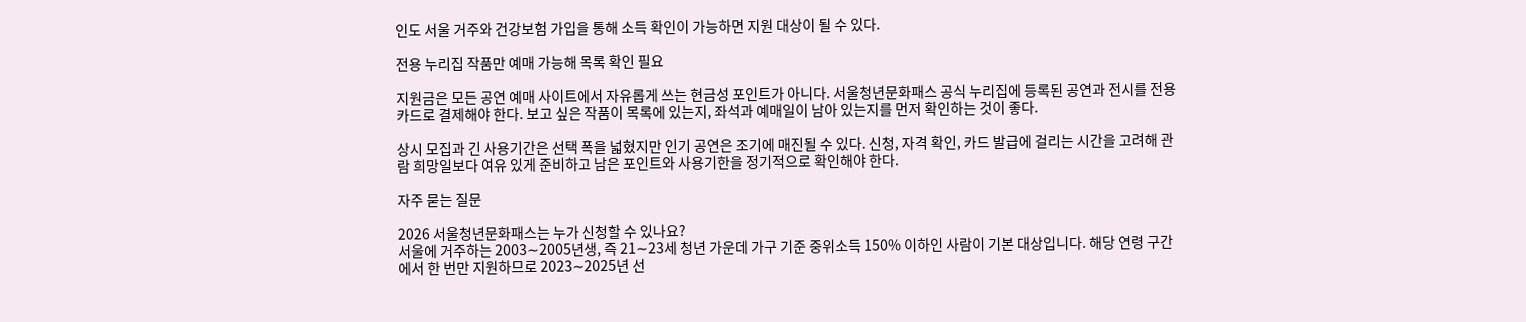인도 서울 거주와 건강보험 가입을 통해 소득 확인이 가능하면 지원 대상이 될 수 있다.

전용 누리집 작품만 예매 가능해 목록 확인 필요

지원금은 모든 공연 예매 사이트에서 자유롭게 쓰는 현금성 포인트가 아니다. 서울청년문화패스 공식 누리집에 등록된 공연과 전시를 전용 카드로 결제해야 한다. 보고 싶은 작품이 목록에 있는지, 좌석과 예매일이 남아 있는지를 먼저 확인하는 것이 좋다.

상시 모집과 긴 사용기간은 선택 폭을 넓혔지만 인기 공연은 조기에 매진될 수 있다. 신청, 자격 확인, 카드 발급에 걸리는 시간을 고려해 관람 희망일보다 여유 있게 준비하고 남은 포인트와 사용기한을 정기적으로 확인해야 한다.

자주 묻는 질문

2026 서울청년문화패스는 누가 신청할 수 있나요?
서울에 거주하는 2003∼2005년생, 즉 21∼23세 청년 가운데 가구 기준 중위소득 150% 이하인 사람이 기본 대상입니다. 해당 연령 구간에서 한 번만 지원하므로 2023∼2025년 선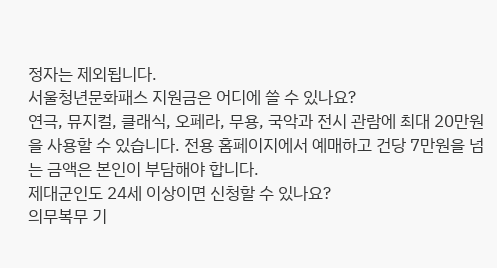정자는 제외됩니다.
서울청년문화패스 지원금은 어디에 쓸 수 있나요?
연극, 뮤지컬, 클래식, 오페라, 무용, 국악과 전시 관람에 최대 20만원을 사용할 수 있습니다. 전용 홈페이지에서 예매하고 건당 7만원을 넘는 금액은 본인이 부담해야 합니다.
제대군인도 24세 이상이면 신청할 수 있나요?
의무복무 기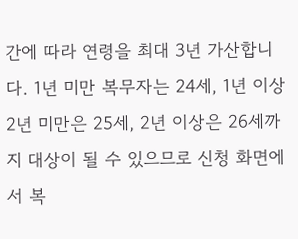간에 따라 연령을 최대 3년 가산합니다. 1년 미만 복무자는 24세, 1년 이상 2년 미만은 25세, 2년 이상은 26세까지 대상이 될 수 있으므로 신청 화면에서 복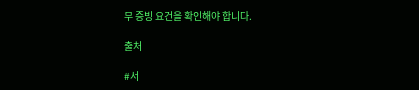무 증빙 요건을 확인해야 합니다.

출처

#서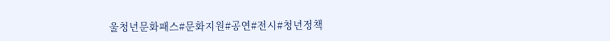울청년문화패스#문화지원#공연#전시#청년정책